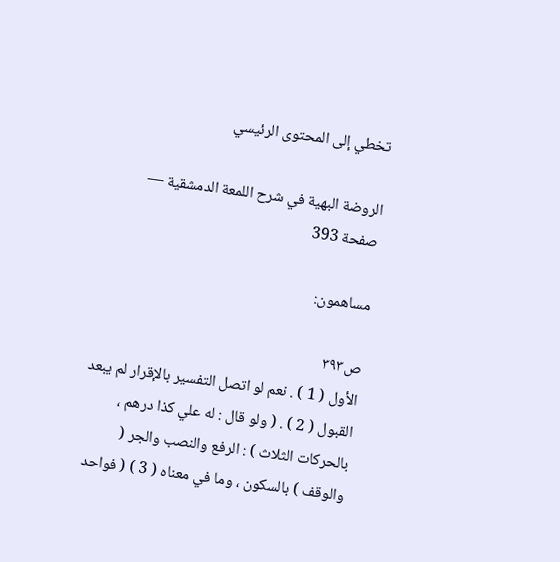تخطي إلى المحتوى الرئيسي

الروضة البهية في شرح اللمعة الدمشقية — صفحة 393

مساهمون:

ص٣٩٣
الأول ( 1 ) . نعم لو اتصل التفسير بالإقرار لم يبعد القبول ( 2 ) . ( ولو قال : له علي كذا درهم ، بالحركات الثلاث ) : الرفع والنصب والجر ( والوقف ) بالسكون ، وما في معناه ( 3 ) ( فواحد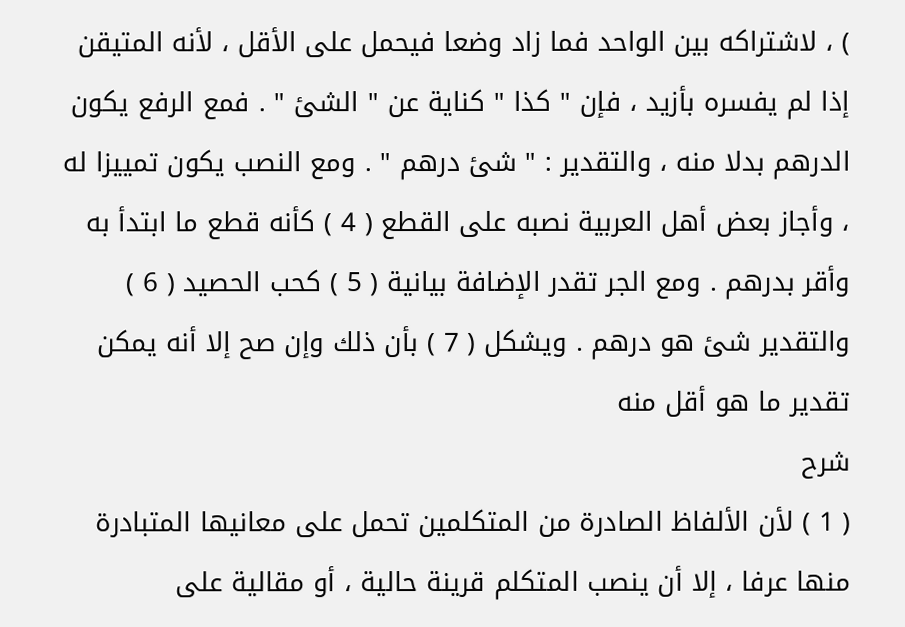) ، لاشتراكه بين الواحد فما زاد وضعا فيحمل على الأقل ، لأنه المتيقن إذا لم يفسره بأزيد ، فإن " كذا " كناية عن " الشئ " . فمع الرفع يكون الدرهم بدلا منه ، والتقدير : " شئ درهم " . ومع النصب يكون تمييزا له ، وأجاز بعض أهل العربية نصبه على القطع ( 4 ) كأنه قطع ما ابتدأ به وأقر بدرهم . ومع الجر تقدر الإضافة بيانية ( 5 ) كحب الحصيد ( 6 ) والتقدير شئ هو درهم . ويشكل ( 7 ) بأن ذلك وإن صح إلا أنه يمكن تقدير ما هو أقل منه
شرح
( 1 ) لأن الألفاظ الصادرة من المتكلمين تحمل على معانيها المتبادرة منها عرفا ، إلا أن ينصب المتكلم قرينة حالية ، أو مقالية على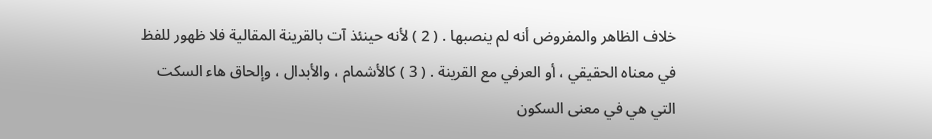خلاف الظاهر والمفروض أنه لم ينصبها . ( 2 ) لأنه حينئذ آت بالقرينة المقالية فلا ظهور للفظ في معناه الحقيقي ، أو العرفي مع القرينة . ( 3 ) كالأشمام ، والأبدال ، وإلحاق هاء السكت التي هي في معنى السكون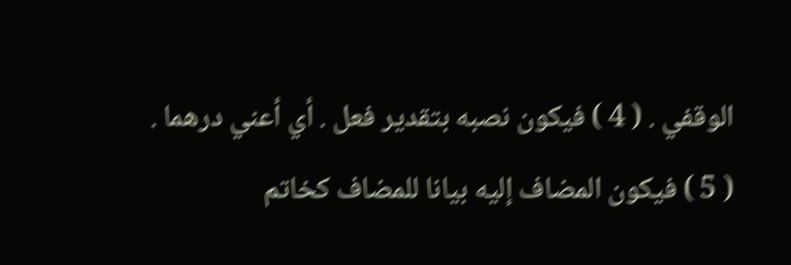الوقفي . ( 4 ) فيكون نصبه بتقدير فعل . أي أعني درهما . ( 5 ) فيكون المضاف إليه بيانا للمضاف كخاتم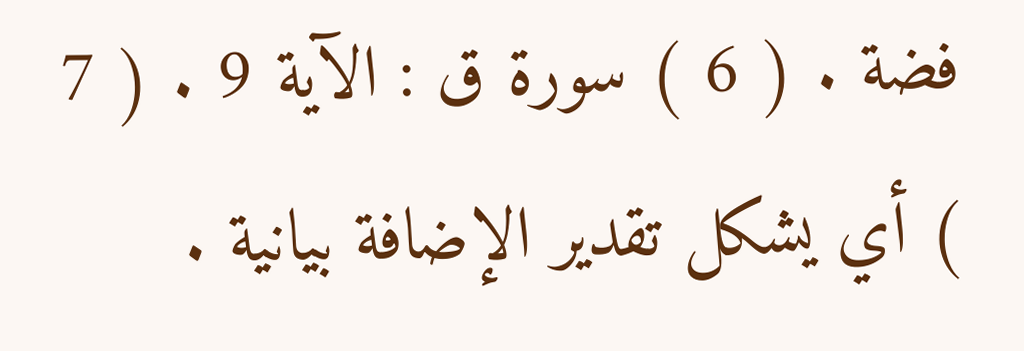فضة . ( 6 ) سورة ق : الآية 9 . ( 7 ) أي يشكل تقدير الإضافة بيانية .